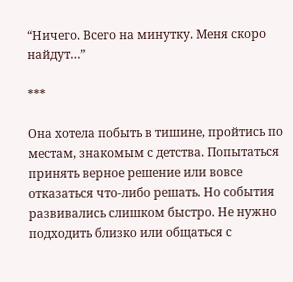“Ничего. Всего на минутку. Меня скоро найдут…”

***

Она хотела побыть в тишине, пройтись по местам, знакомым с детства. Попытаться принять верное решение или вовсе отказаться что-либо решать. Но события развивались слишком быстро. Не нужно подходить близко или общаться с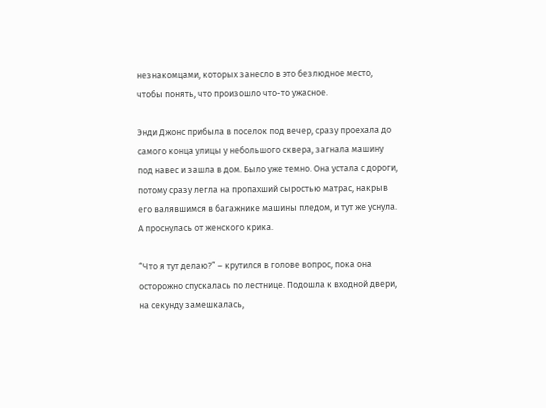незнакомцами, которых занесло в это безлюдное место, чтобы понять, что произошло что-то ужасное.

Энди Джонс прибыла в поселок под вечер, сразу проехала до самого конца улицы у небольшого сквера, загнала машину под навес и зашла в дом. Было уже темно. Она устала с дороги, потому сразу легла на пропахший сыростью матрас, накрыв его валявшимся в багажнике машины пледом, и тут же уснула. А проснулась от женского крика.

“Что я тут делаю?” – крутился в голове вопрос, пока она осторожно спускалась по лестнице. Подошла к входной двери, на секунду замешкалась,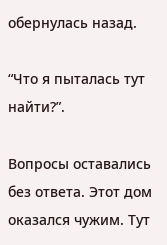обернулась назад.

“Что я пыталась тут найти?”.

Вопросы оставались без ответа. Этот дом оказался чужим. Тут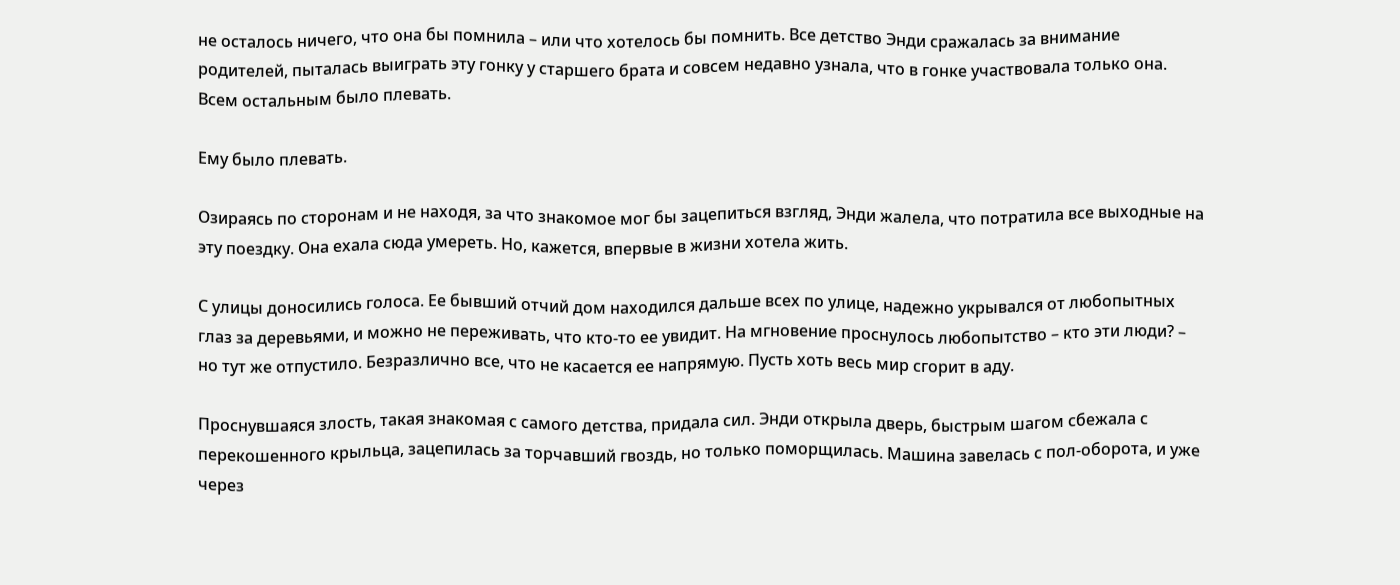не осталось ничего, что она бы помнила – или что хотелось бы помнить. Все детство Энди сражалась за внимание родителей, пыталась выиграть эту гонку у старшего брата и совсем недавно узнала, что в гонке участвовала только она. Всем остальным было плевать.

Ему было плевать.

Озираясь по сторонам и не находя, за что знакомое мог бы зацепиться взгляд, Энди жалела, что потратила все выходные на эту поездку. Она ехала сюда умереть. Но, кажется, впервые в жизни хотела жить.

С улицы доносились голоса. Ее бывший отчий дом находился дальше всех по улице, надежно укрывался от любопытных глаз за деревьями, и можно не переживать, что кто-то ее увидит. На мгновение проснулось любопытство – кто эти люди? – но тут же отпустило. Безразлично все, что не касается ее напрямую. Пусть хоть весь мир сгорит в аду.

Проснувшаяся злость, такая знакомая с самого детства, придала сил. Энди открыла дверь, быстрым шагом сбежала с перекошенного крыльца, зацепилась за торчавший гвоздь, но только поморщилась. Машина завелась с пол-оборота, и уже через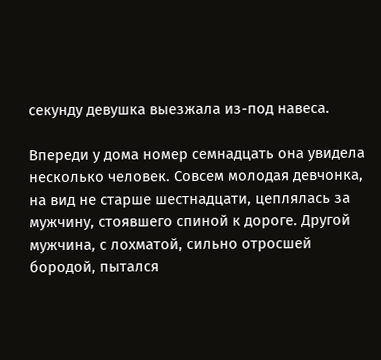секунду девушка выезжала из-под навеса.

Впереди у дома номер семнадцать она увидела несколько человек. Совсем молодая девчонка, на вид не старше шестнадцати, цеплялась за мужчину, стоявшего спиной к дороге. Другой мужчина, с лохматой, сильно отросшей бородой, пытался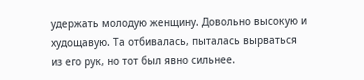удержать молодую женщину. Довольно высокую и худощавую. Та отбивалась, пыталась вырваться из его рук, но тот был явно сильнее.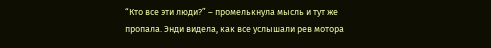“Кто все эти люди?” – промелькнула мысль и тут же пропала. Энди видела, как все услышали рев мотора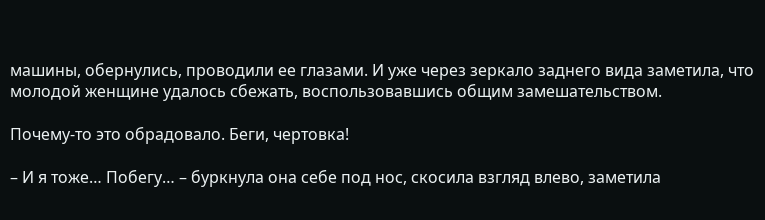машины, обернулись, проводили ее глазами. И уже через зеркало заднего вида заметила, что молодой женщине удалось сбежать, воспользовавшись общим замешательством.

Почему-то это обрадовало. Беги, чертовка!

– И я тоже… Побегу… – буркнула она себе под нос, скосила взгляд влево, заметила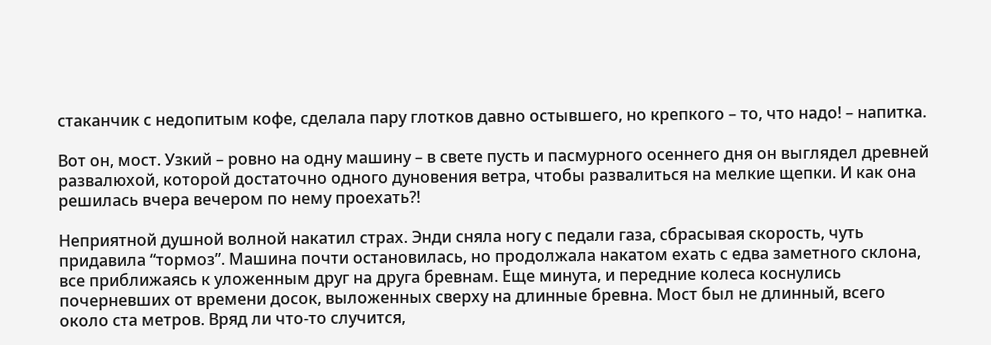стаканчик с недопитым кофе, сделала пару глотков давно остывшего, но крепкого – то, что надо! – напитка.

Вот он, мост. Узкий – ровно на одну машину – в свете пусть и пасмурного осеннего дня он выглядел древней развалюхой, которой достаточно одного дуновения ветра, чтобы развалиться на мелкие щепки. И как она решилась вчера вечером по нему проехать?!

Неприятной душной волной накатил страх. Энди сняла ногу с педали газа, сбрасывая скорость, чуть придавила “тормоз”. Машина почти остановилась, но продолжала накатом ехать с едва заметного склона, все приближаясь к уложенным друг на друга бревнам. Еще минута, и передние колеса коснулись почерневших от времени досок, выложенных сверху на длинные бревна. Мост был не длинный, всего около ста метров. Вряд ли что-то случится,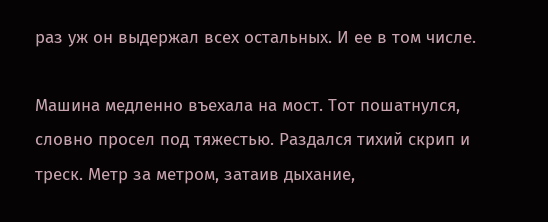раз уж он выдержал всех остальных. И ее в том числе.

Машина медленно въехала на мост. Тот пошатнулся, словно просел под тяжестью. Раздался тихий скрип и треск. Метр за метром, затаив дыхание,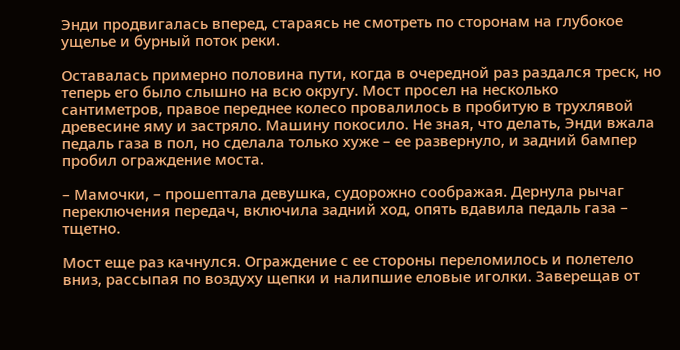Энди продвигалась вперед, стараясь не смотреть по сторонам на глубокое ущелье и бурный поток реки.

Оставалась примерно половина пути, когда в очередной раз раздался треск, но теперь его было слышно на всю округу. Мост просел на несколько сантиметров, правое переднее колесо провалилось в пробитую в трухлявой древесине яму и застряло. Машину покосило. Не зная, что делать, Энди вжала педаль газа в пол, но сделала только хуже – ее развернуло, и задний бампер пробил ограждение моста.

– Мамочки, – прошептала девушка, судорожно соображая. Дернула рычаг переключения передач, включила задний ход, опять вдавила педаль газа – тщетно.

Мост еще раз качнулся. Ограждение с ее стороны переломилось и полетело вниз, рассыпая по воздуху щепки и налипшие еловые иголки. Заверещав от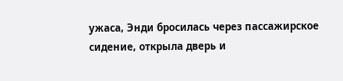ужаса, Энди бросилась через пассажирское сидение, открыла дверь и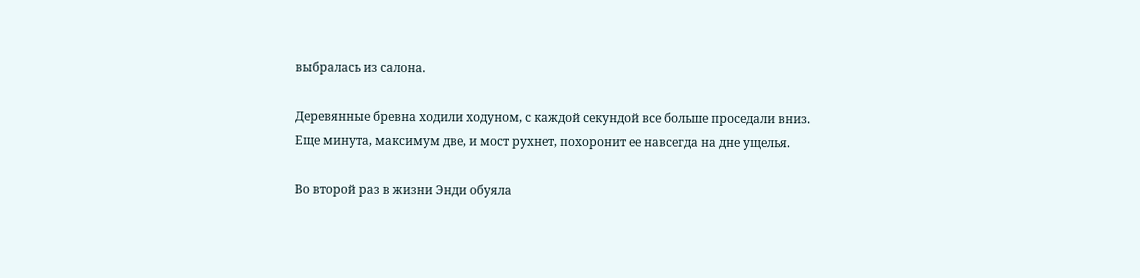выбралась из салона.

Деревянные бревна ходили ходуном, с каждой секундой все больше проседали вниз. Еще минута, максимум две, и мост рухнет, похоронит ее навсегда на дне ущелья.

Во второй раз в жизни Энди обуяла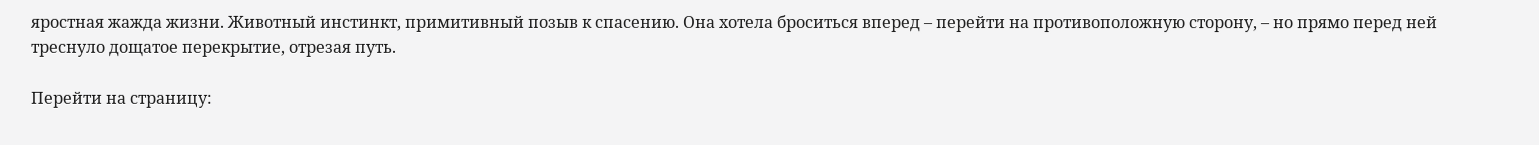яростная жажда жизни. Животный инстинкт, примитивный позыв к спасению. Она хотела броситься вперед – перейти на противоположную сторону, – но прямо перед ней треснуло дощатое перекрытие, отрезая путь.

Перейти на страницу: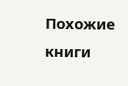Похожие книги